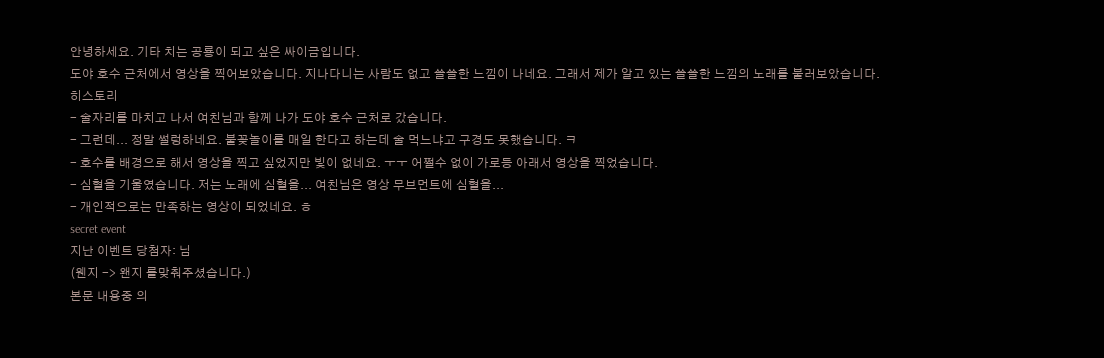안녕하세요. 기타 치는 공룡이 되고 싶은 싸이금입니다.
도야 호수 근처에서 영상을 찍어보았습니다. 지나다니는 사람도 없고 쓸쓸한 느낌이 나네요. 그래서 제가 알고 있는 쓸쓸한 느낌의 노래를 불러보았습니다.
히스토리
- 술자리를 마치고 나서 여친님과 함께 나가 도야 호수 근처로 갔습니다.
- 그런데... 정말 썰렁하네요. 불꽂놀이를 매일 한다고 하는데 술 먹느냐고 구경도 못했습니다. ㅋ
- 호수를 배경으로 해서 영상을 찍고 싶었지만 빛이 없네요. ㅜㅜ 어쩔수 없이 가로등 아래서 영상을 찍었습니다.
- 심혈을 기울였습니다. 저는 노래에 심혈을... 여친님은 영상 무브먼트에 심혈을...
- 개인적으로는 만족하는 영상이 되었네요. ㅎ
secret event
지난 이벤트 당첨자: 님
(웬지 -> 왠지 를맞춰주셨습니다.)
본문 내용중 의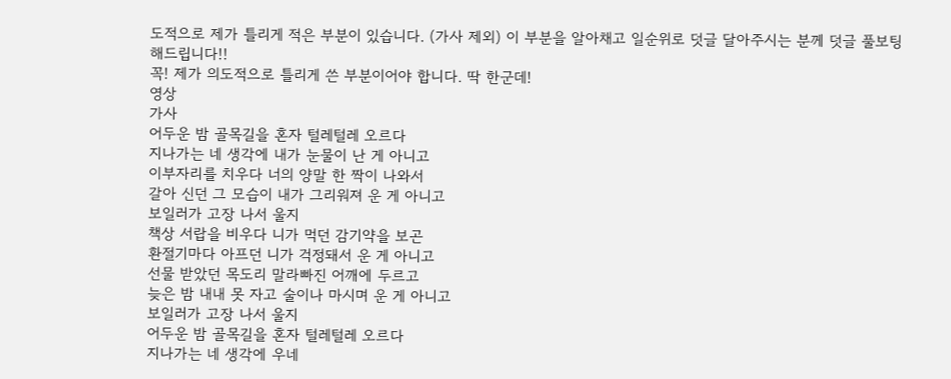도적으로 제가 틀리게 적은 부분이 있습니다. (가사 제외) 이 부분을 알아채고 일순위로 덧글 달아주시는 분께 덧글 풀보팅 해드립니다!!
꼭! 제가 의도적으로 틀리게 쓴 부분이어야 합니다. 딱 한군데!
영상
가사
어두운 밤 골목길을 혼자 털레털레 오르다
지나가는 네 생각에 내가 눈물이 난 게 아니고
이부자리를 치우다 너의 양말 한 짝이 나와서
갈아 신던 그 모습이 내가 그리워져 운 게 아니고
보일러가 고장 나서 울지
책상 서랍을 비우다 니가 먹던 감기약을 보곤
환절기마다 아프던 니가 걱정돼서 운 게 아니고
선물 받았던 목도리 말라빠진 어깨에 두르고
늦은 밤 내내 못 자고 술이나 마시며 운 게 아니고
보일러가 고장 나서 울지
어두운 밤 골목길을 혼자 털레털레 오르다
지나가는 네 생각에 우네